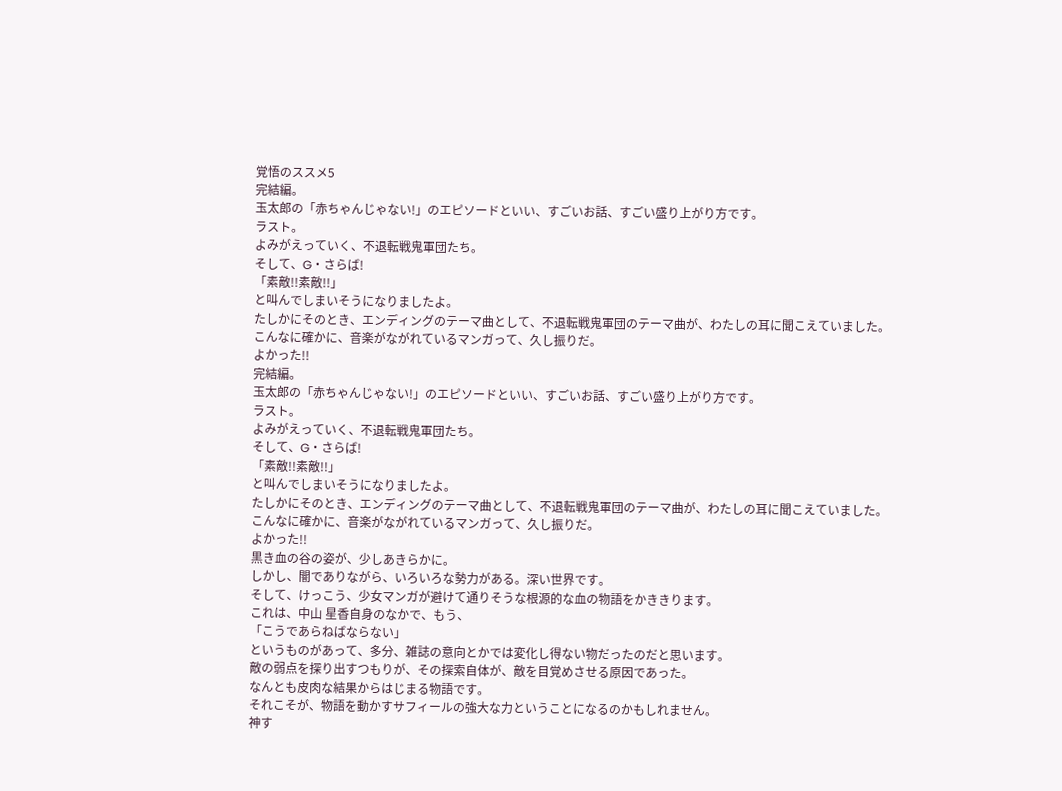覚悟のススメ5
完結編。
玉太郎の「赤ちゃんじゃない!」のエピソードといい、すごいお話、すごい盛り上がり方です。
ラスト。
よみがえっていく、不退転戦鬼軍団たち。
そして、G・さらば!
「素敵!!素敵!!」
と叫んでしまいそうになりましたよ。
たしかにそのとき、エンディングのテーマ曲として、不退転戦鬼軍団のテーマ曲が、わたしの耳に聞こえていました。
こんなに確かに、音楽がながれているマンガって、久し振りだ。
よかった!!
完結編。
玉太郎の「赤ちゃんじゃない!」のエピソードといい、すごいお話、すごい盛り上がり方です。
ラスト。
よみがえっていく、不退転戦鬼軍団たち。
そして、G・さらば!
「素敵!!素敵!!」
と叫んでしまいそうになりましたよ。
たしかにそのとき、エンディングのテーマ曲として、不退転戦鬼軍団のテーマ曲が、わたしの耳に聞こえていました。
こんなに確かに、音楽がながれているマンガって、久し振りだ。
よかった!!
黒き血の谷の姿が、少しあきらかに。
しかし、闇でありながら、いろいろな勢力がある。深い世界です。
そして、けっこう、少女マンガが避けて通りそうな根源的な血の物語をかききります。
これは、中山 星香自身のなかで、もう、
「こうであらねばならない」
というものがあって、多分、雑誌の意向とかでは変化し得ない物だったのだと思います。
敵の弱点を探り出すつもりが、その探索自体が、敵を目覚めさせる原因であった。
なんとも皮肉な結果からはじまる物語です。
それこそが、物語を動かすサフィールの強大な力ということになるのかもしれません。
神す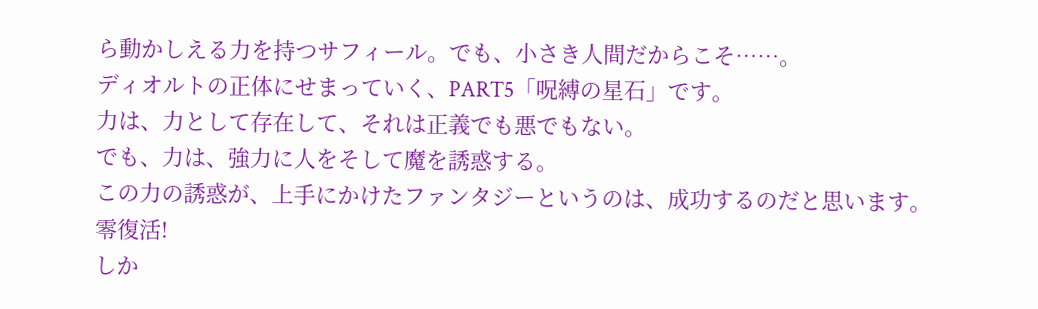ら動かしえる力を持つサフィール。でも、小さき人間だからこそ……。
ディオルトの正体にせまっていく、PART5「呪縛の星石」です。
力は、力として存在して、それは正義でも悪でもない。
でも、力は、強力に人をそして魔を誘惑する。
この力の誘惑が、上手にかけたファンタジーというのは、成功するのだと思います。
零復活!
しか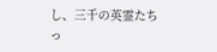し、三千の英霊たちっ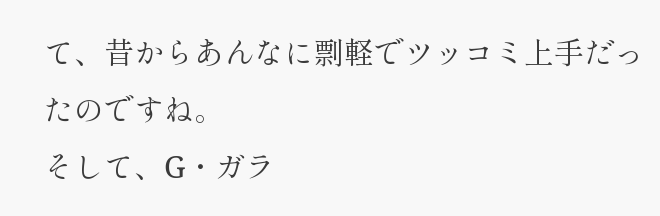て、昔からあんなに剽軽でツッコミ上手だったのですね。
そして、G・ガラ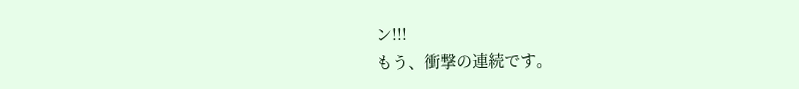ン!!!
もう、衝撃の連続です。